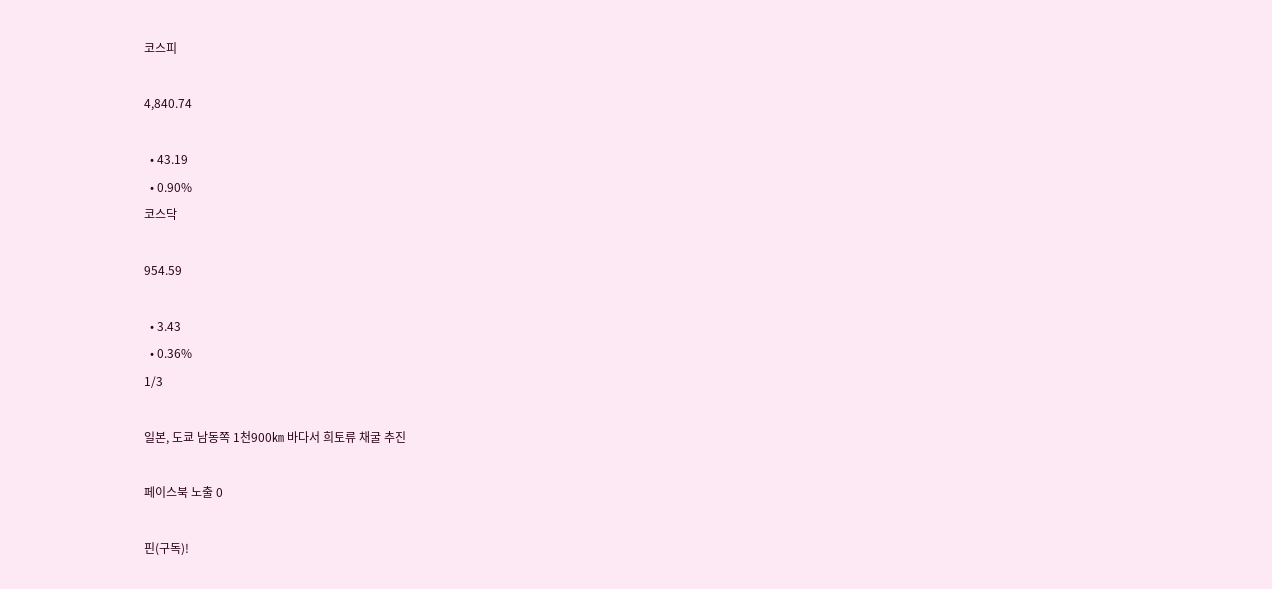코스피

4,840.74

  • 43.19
  • 0.90%
코스닥

954.59

  • 3.43
  • 0.36%
1/3

일본, 도쿄 남동쪽 1천900㎞ 바다서 희토류 채굴 추진

페이스북 노출 0

핀(구독)!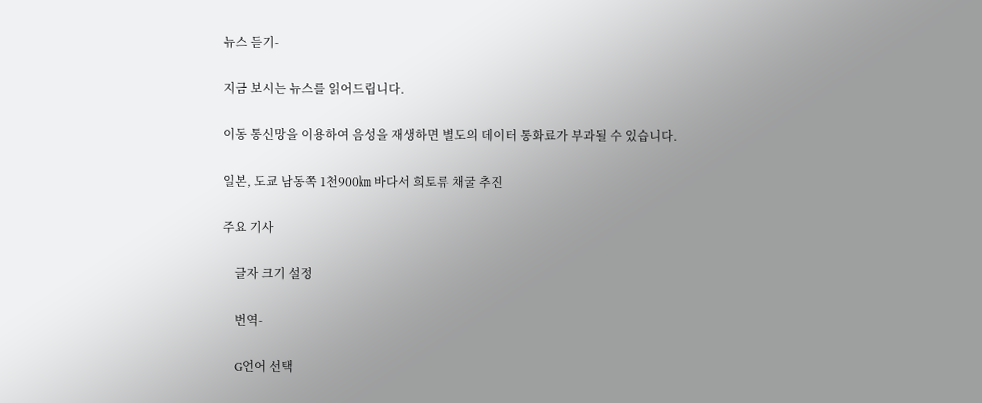뉴스 듣기-

지금 보시는 뉴스를 읽어드립니다.

이동 통신망을 이용하여 음성을 재생하면 별도의 데이터 통화료가 부과될 수 있습니다.

일본, 도쿄 남동쪽 1천900㎞ 바다서 희토류 채굴 추진

주요 기사

    글자 크기 설정

    번역-

    G언어 선택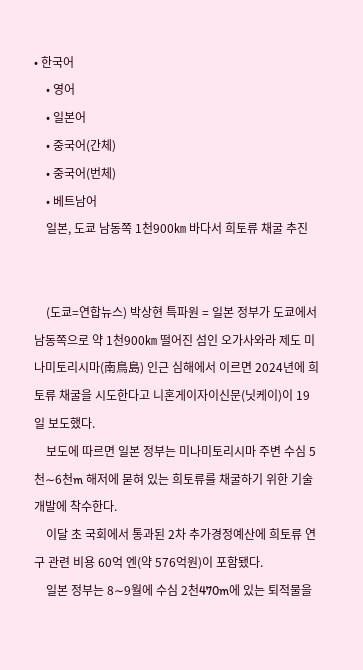• 한국어
    • 영어
    • 일본어
    • 중국어(간체)
    • 중국어(번체)
    • 베트남어
    일본, 도쿄 남동쪽 1천900㎞ 바다서 희토류 채굴 추진


    (도쿄=연합뉴스) 박상현 특파원 = 일본 정부가 도쿄에서 남동쪽으로 약 1천900㎞ 떨어진 섬인 오가사와라 제도 미나미토리시마(南鳥島) 인근 심해에서 이르면 2024년에 희토류 채굴을 시도한다고 니혼게이자이신문(닛케이)이 19일 보도했다.
    보도에 따르면 일본 정부는 미나미토리시마 주변 수심 5천∼6천m 해저에 묻혀 있는 희토류를 채굴하기 위한 기술 개발에 착수한다.
    이달 초 국회에서 통과된 2차 추가경정예산에 희토류 연구 관련 비용 60억 엔(약 576억원)이 포함됐다.
    일본 정부는 8∼9월에 수심 2천470m에 있는 퇴적물을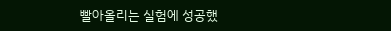빨아올리는 실험에 성공했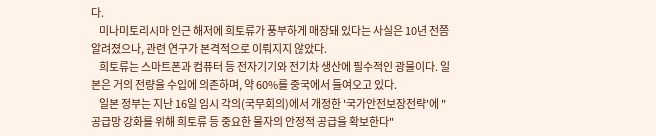다.
    미나미토리시마 인근 해저에 희토류가 풍부하게 매장돼 있다는 사실은 10년 전쯤 알려졌으나, 관련 연구가 본격적으로 이뤄지지 않았다.
    희토류는 스마트폰과 컴퓨터 등 전자기기와 전기차 생산에 필수적인 광물이다. 일본은 거의 전량을 수입에 의존하며, 약 60%를 중국에서 들여오고 있다.
    일본 정부는 지난 16일 임시 각의(국무회의)에서 개정한 '국가안전보장전략'에 "공급망 강화를 위해 희토류 등 중요한 물자의 안정적 공급을 확보한다"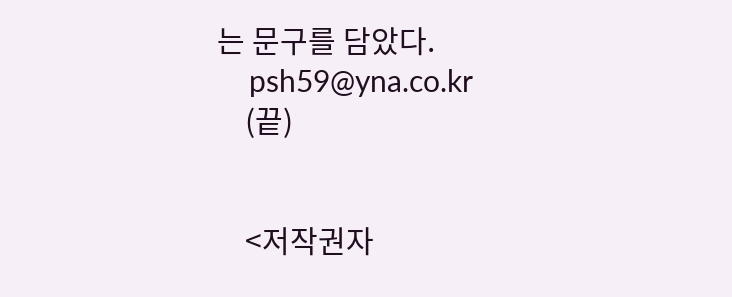는 문구를 담았다.
    psh59@yna.co.kr
    (끝)


    <저작권자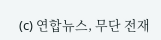(c) 연합뉴스, 무단 전재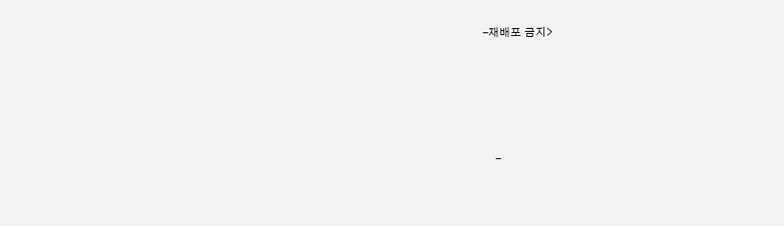-재배포 금지>








    -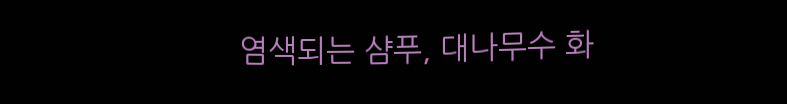염색되는 샴푸, 대나무수 화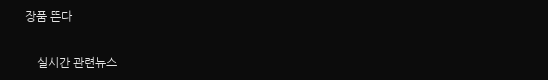장품 뜬다

    실시간 관련뉴스